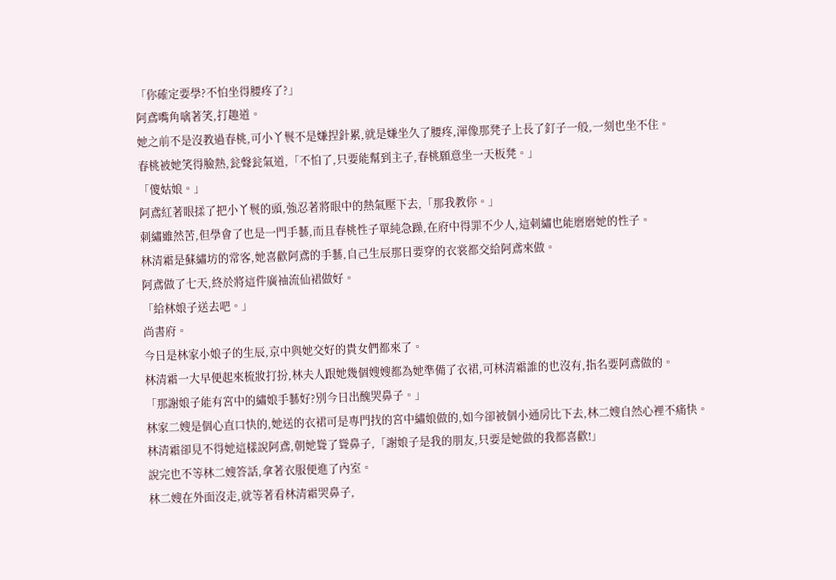「你確定要學?不怕坐得腰疼了?」
阿鳶嘴角噙著笑,打趣道。
她之前不是沒教過春桃,可小丫鬟不是嫌捏針累,就是嫌坐久了腰疼,渾像那凳子上長了釘子一般,一刻也坐不住。
春桃被她笑得臉熱,瓮聲瓮氣道,「不怕了,只要能幫到主子,春桃願意坐一天板凳。」
「傻姑娘。」
阿鳶紅著眼揉了把小丫鬟的頭,強忍著將眼中的熱氣壓下去,「那我教你。」
刺繡雖然苦,但學會了也是一門手藝,而且春桃性子單純急躁,在府中得罪不少人,這刺繡也能磨磨她的性子。
林清霜是蘇繡坊的常客,她喜歡阿鳶的手藝,自己生辰那日要穿的衣裳都交給阿鳶來做。
阿鳶做了七天,終於將這件廣袖流仙裙做好。
「給林娘子送去吧。」
尚書府。
今日是林家小娘子的生辰,京中與她交好的貴女們都來了。
林清霜一大早便起來梳妝打扮,林夫人跟她幾個嫂嫂都為她準備了衣裙,可林清霜誰的也沒有,指名要阿鳶做的。
「那謝娘子能有宮中的繡娘手藝好?別今日出醜哭鼻子。」
林家二嫂是個心直口快的,她送的衣裙可是專門找的宮中繡娘做的,如今卻被個小通房比下去,林二嫂自然心裡不痛快。
林清霜卻見不得她這樣說阿鳶,朝她聳了聳鼻子,「謝娘子是我的朋友,只要是她做的我都喜歡!」
說完也不等林二嫂答話,拿著衣服便進了內室。
林二嫂在外面沒走,就等著看林清霜哭鼻子,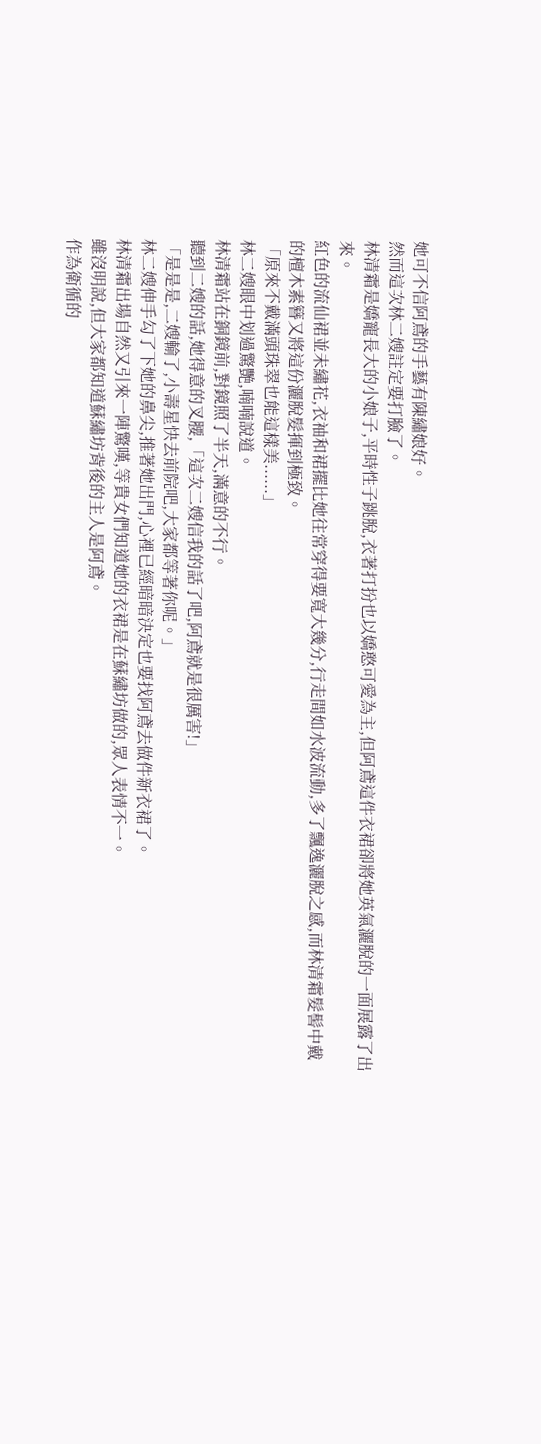她可不信阿鳶的手藝有陳繡娘好。
然而這次林二嫂註定要打臉了。
林清霜是嬌寵長大的小娘子,平時性子跳脫,衣著打扮也以嬌憨可愛為主,但阿鳶這件衣裙卻將她英氣灑脫的一面展露了出來。
紅色的流仙裙並未繡花,衣袖和裙擺比她往常穿得要寬大幾分,行走間如水波流動,多了飄逸灑脫之感,而林清霜髮髻中戴的檀木素簪又將這份灑脫髮揮到極致。
「原來不戴滿頭珠翠也能這樣美......」
林二嫂眼中划過驚艷,喃喃說道。
林清霜站在銅鏡前,對鏡照了半天,滿意的不行。
聽到二嫂的話,她得意的叉腰,「這次二嫂信我的話了吧,阿鳶就是很厲害!」
「是是是,二嫂輸了,小壽星快去前院吧,大家都等著你呢。」
林二嫂伸手勾了下她的鼻尖,推著她出門,心裡已經暗暗決定也要找阿鳶去做件新衣裙了。
林清霜出場自然又引來一陣驚嘆,等貴女們知道她的衣裙是在蘇繡坊做的,眾人表情不一。
雖沒明說,但大家都知道蘇繡坊背後的主人是阿鳶。
作為衛循的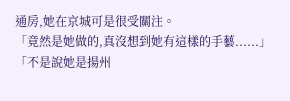通房,她在京城可是很受關注。
「竟然是她做的,真沒想到她有這樣的手藝......」
「不是說她是揚州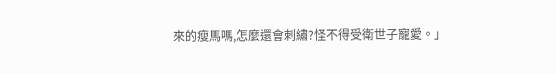來的瘦馬嗎,怎麼還會刺繡?怪不得受衛世子寵愛。」